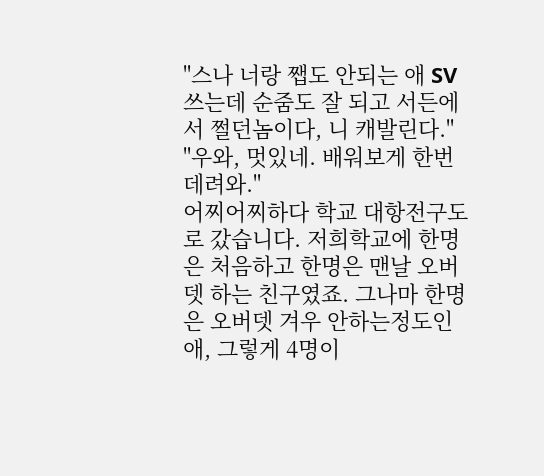"스나 너랑 쨉도 안되는 애 SV 쓰는데 순줌도 잘 되고 서든에서 쩔던놈이다, 니 캐발린다."
"우와, 멋있네. 배워보게 한번 데려와."
어찌어찌하다 학교 대항전구도로 갔습니다. 저희학교에 한명은 처음하고 한명은 맨날 오버뎃 하는 친구였죠. 그나마 한명은 오버뎃 겨우 안하는정도인 애, 그렇게 4명이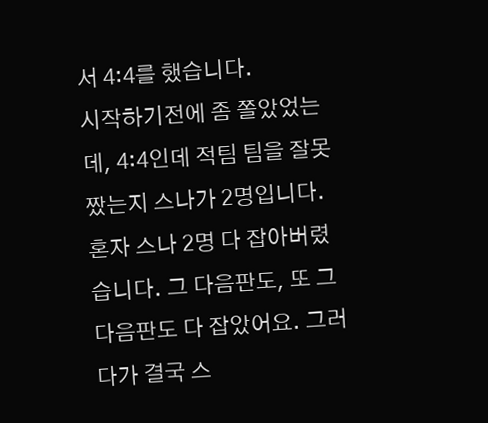서 4:4를 했습니다.
시작하기전에 좀 쫄았었는데, 4:4인데 적팀 팀을 잘못 짰는지 스나가 2명입니다. 혼자 스나 2명 다 잡아버렸습니다. 그 다음판도, 또 그 다음판도 다 잡았어요. 그러다가 결국 스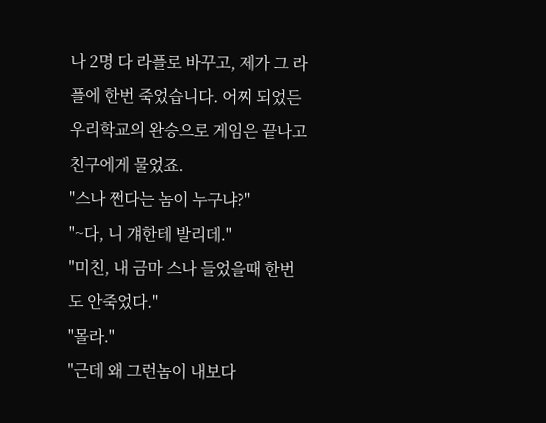나 2명 다 라플로 바꾸고, 제가 그 라플에 한번 죽었습니다. 어찌 되었든 우리학교의 완승으로 게임은 끝나고 친구에게 물었죠.
"스나 쩐다는 놈이 누구냐?"
"~다, 니 걔한테 발리데."
"미친, 내 금마 스나 들었을때 한번도 안죽었다."
"몰라."
"근데 왜 그런놈이 내보다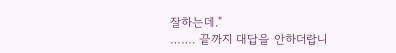잘하는데."
……. 끝까지 대답을 안하더랍니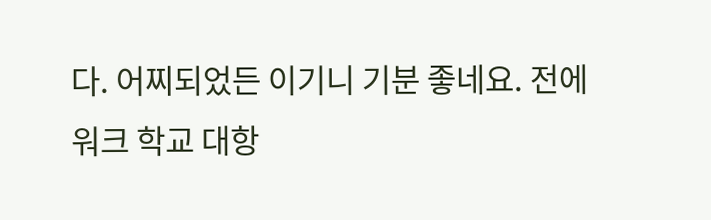다. 어찌되었든 이기니 기분 좋네요. 전에 워크 학교 대항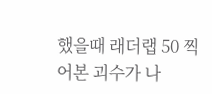했을때 래더랩 50 찍어본 괴수가 나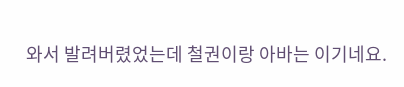와서 발려버렸었는데 철권이랑 아바는 이기네요.